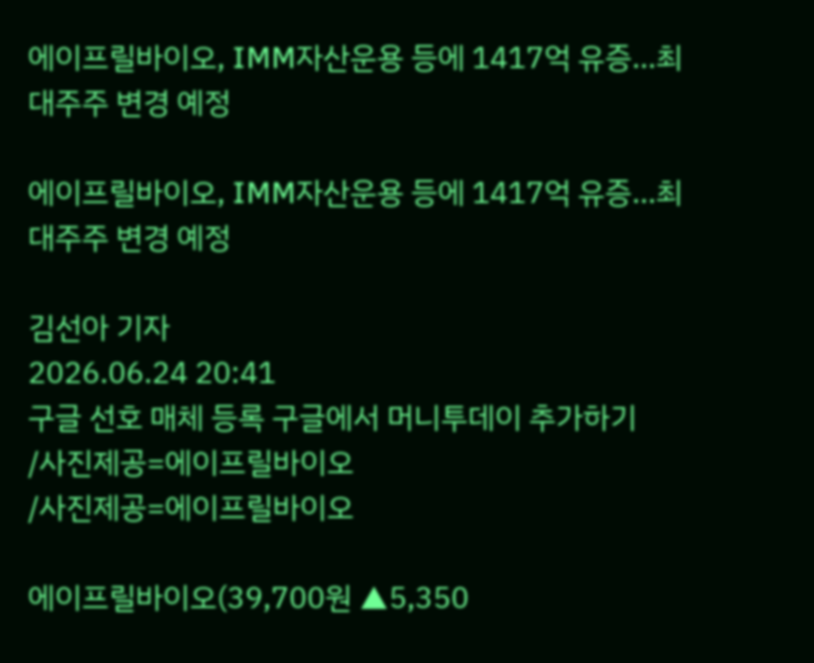에이프릴바이오, IMM자산운용 등에 1417억 유증…최대주주 변경 예정

에이프릴바이오, IMM자산운용 등에 1417억 유증…최대주주 변경 예정

김선아 기자
2026.06.24 20:41
구글 선호 매체 등록 구글에서 머니투데이 추가하기
/사진제공=에이프릴바이오
/사진제공=에이프릴바이오

에이프릴바이오(39,700원 ▲5,350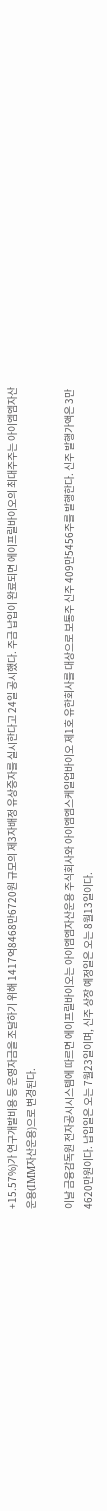+15.57%)가 연구개발비용 등 운영자금을 조달하기 위해 1417억8468만6720원 규모의 제3자배정 유상증자를 실시한다고 24일 공시했다. 주금 납입이 완료되면 에이프릴바이오의 최대주주는 아이엠엠자산운용(IMM자산운용)으로 변경된다.

이날 금융감독원 전자공시시스템에 따르면 에이프릴바이오는 아이엠엠자산운용 주식회사와 아이엠엠스케일업바이오 제1호 유한회사를 대상으로 보통주 신주 409만5456주를 발행한다. 신주 발행가액은 3만4620만원이다. 납입일은 오는 7월23일이며, 신주 상장 예정일은 오는 8월13일이다.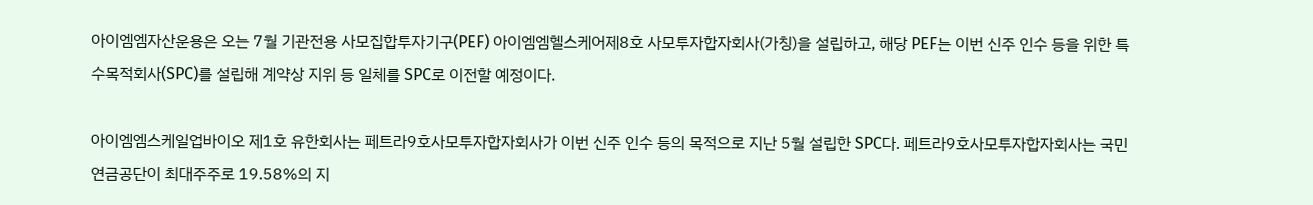아이엠엠자산운용은 오는 7월 기관전용 사모집합투자기구(PEF) 아이엠엠헬스케어제8호 사모투자합자회사(가칭)을 설립하고, 해당 PEF는 이번 신주 인수 등을 위한 특수목적회사(SPC)를 설립해 계약상 지위 등 일체를 SPC로 이전할 예정이다.

아이엠엠스케일업바이오 제1호 유한회사는 페트라9호사모투자합자회사가 이번 신주 인수 등의 목적으로 지난 5월 설립한 SPC다. 페트라9호사모투자합자회사는 국민연금공단이 최대주주로 19.58%의 지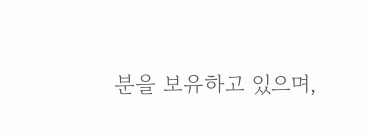분을 보유하고 있으며,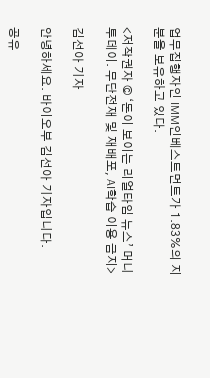업무집행자인 IMM인베스트먼트가 1.83%의 지분을 보유하고 있다.

<저작권자 © ‘돈이 보이는 리얼타임 뉴스’ 머니투데이. 무단전재 및 재배포, AI학습 이용 금지>

김선아 기자

안녕하세요. 바이오부 김선아 기자입니다.

공유